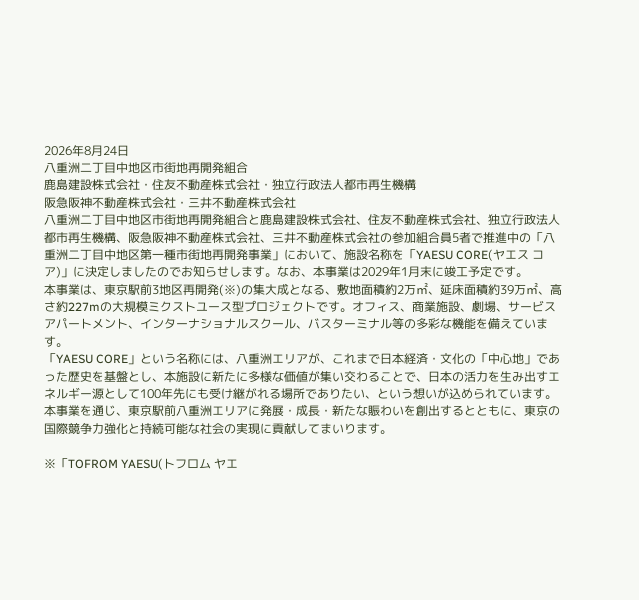2026年8月24日
八重洲二丁目中地区市街地再開発組合
鹿島建設株式会社・住友不動産株式会社・独立行政法人都市再生機構
阪急阪神不動産株式会社・三井不動産株式会社
八重洲二丁目中地区市街地再開発組合と鹿島建設株式会社、住友不動産株式会社、独立行政法人都市再生機構、阪急阪神不動産株式会社、三井不動産株式会社の参加組合員5者で推進中の「八重洲二丁目中地区第一種市街地再開発事業」において、施設名称を「YAESU CORE(ヤエス コア)」に決定しましたのでお知らせします。なお、本事業は2029年1月末に竣工予定です。
本事業は、東京駅前3地区再開発(※)の集大成となる、敷地面積約2万㎡、延床面積約39万㎡、高さ約227mの大規模ミクストユース型プロジェクトです。オフィス、商業施設、劇場、サービスアパートメント、インターナショナルスクール、バスターミナル等の多彩な機能を備えています。
「YAESU CORE」という名称には、八重洲エリアが、これまで日本経済・文化の「中心地」であった歴史を基盤とし、本施設に新たに多様な価値が集い交わることで、日本の活力を生み出すエネルギー源として100年先にも受け継がれる場所でありたい、という想いが込められています。
本事業を通じ、東京駅前八重洲エリアに発展・成長・新たな賑わいを創出するとともに、東京の国際競争力強化と持続可能な社会の実現に貢献してまいります。

※「TOFROM YAESU(トフロム ヤエ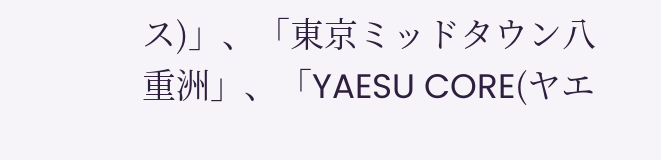ス)」、「東京ミッドタウン八重洲」、「YAESU CORE(ヤエ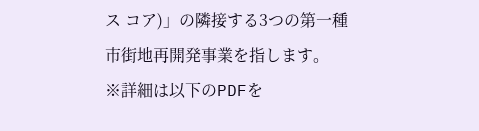ス コア)」の隣接する3つの第一種市街地再開発事業を指します。
※詳細は以下のPDFを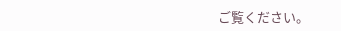ご覧ください。